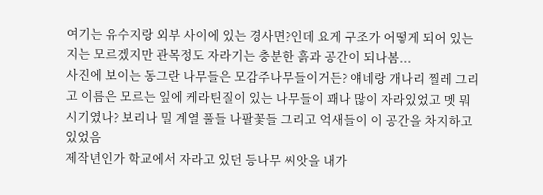여기는 유수지랑 외부 사이에 있는 경사면?인데 요게 구조가 어떻게 되어 있는지는 모르겠지만 관목정도 자라기는 충분한 흙과 공간이 되나봄...
사진에 보이는 동그란 나무들은 모감주나무들이거든? 얘네랑 개나리 찔레 그리고 이름은 모르는 잎에 케라틴질이 있는 나무들이 꽤나 많이 자라있었고 멧 뭐시기였나? 보리나 밀 계열 풀들 나팔꽃들 그리고 억새들이 이 공간을 차지하고 있었음
제작년인가 학교에서 자라고 있던 등나무 씨앗을 내가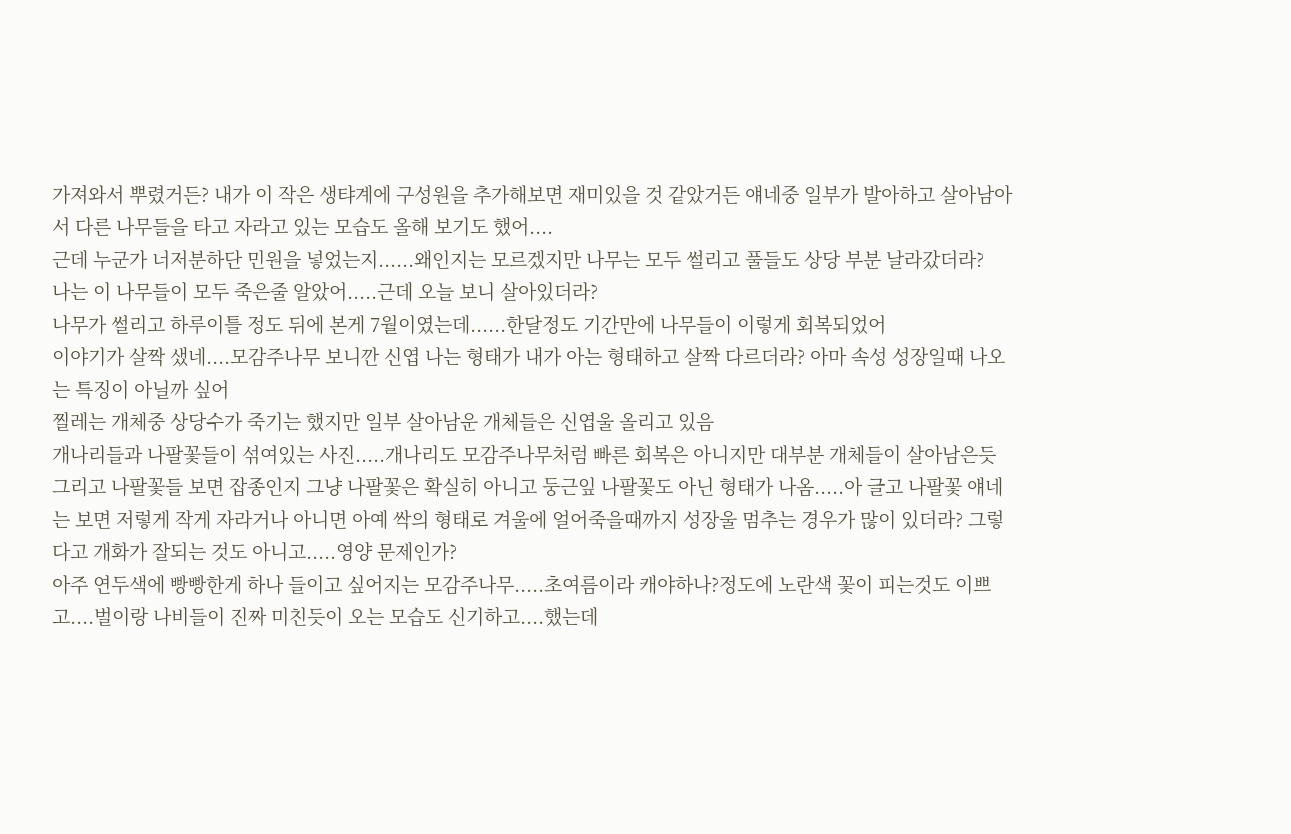가져와서 뿌렸거든? 내가 이 작은 생탸계에 구성원을 추가해보면 재미있을 것 같았거든 얘네중 일부가 발아하고 살아남아서 다른 나무들을 타고 자라고 있는 모습도 올해 보기도 했어....
근데 누군가 너저분하단 민원을 넣었는지......왜인지는 모르겠지만 나무는 모두 썰리고 풀들도 상당 부분 날라갔더라?
나는 이 나무들이 모두 죽은줄 알았어.....근데 오늘 보니 살아있더라?
나무가 썰리고 하루이틀 정도 뒤에 본게 7월이였는데......한달정도 기간만에 나무들이 이렇게 회복되었어
이야기가 살짝 샜네....모감주나무 보니깐 신엽 나는 형태가 내가 아는 형태하고 살짝 다르더라? 아마 속성 성장일때 나오는 특징이 아닐까 싶어
찔레는 개체중 상당수가 죽기는 했지만 일부 살아남운 개체들은 신엽울 올리고 있음
개나리들과 나팔꽃들이 섞여있는 사진.....개나리도 모감주나무처럼 빠른 회복은 아니지만 대부분 개체들이 살아남은듯
그리고 나팔꽃들 보면 잡종인지 그냥 나팔꽃은 확실히 아니고 둥근잎 나팔꽃도 아닌 형태가 나옴.....아 글고 나팔꽃 얘네는 보면 저렇게 작게 자라거나 아니면 아예 싹의 형태로 겨울에 얼어죽을때까지 성장울 멈추는 경우가 많이 있더라? 그렇다고 개화가 잘되는 것도 아니고.....영양 문제인가?
아주 연두색에 빵빵한게 하나 들이고 싶어지는 모감주나무.....초여름이라 캐야하나?정도에 노란색 꽃이 피는것도 이쁘고....벌이랑 나비들이 진짜 미친듯이 오는 모습도 신기하고....했는데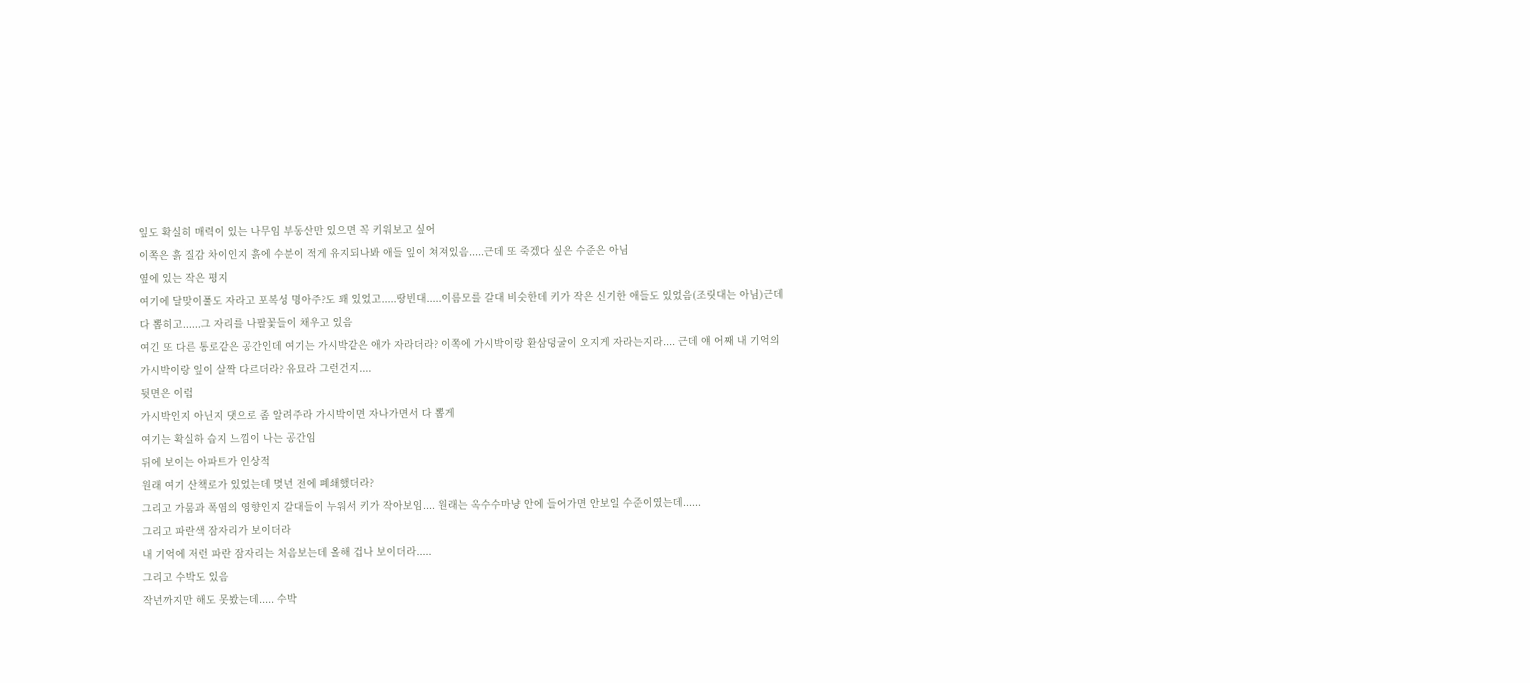잎도 확실히 매력이 있는 나무임 부동산만 있으면 꼭 키워보고 싶어
이쪽은 흙 질감 차이인지 흙에 수분이 적게 유지되나봐 애들 잎이 쳐져있음.....근데 또 죽겠다 싶은 수준은 아님
옆에 있는 작은 평지
여기에 달맞이풀도 자라고 포복성 명아주?도 꽤 있었고.....땅빈대.....이름모를 갈대 비슷한데 키가 작은 신기한 애들도 있었음(조릿대는 아님)근데 다 뽑히고......그 자리를 나팔꽃들이 채우고 있음
여긴 또 다른 통로같은 공간인데 여기는 가시박같은 애가 자라더라? 이쪽에 가시박이랑 환삼덩굴이 오지게 자라는지라.... 근데 얘 어째 내 기억의 가시박이랑 잎이 살짝 다르더라? 유묘라 그런건지....
뒷면은 이럼
가시박인지 아닌지 댓으로 좀 알려주라 가시박이면 자나가면서 다 뽑게
여기는 확실하 습지 느낌이 나는 공간임
뒤에 보이는 아파트가 인상적
원래 여기 산책로가 있었는데 몆년 전에 폐쇄했더라?
그리고 가뭄과 폭염의 영향인지 갈대들이 누워서 키가 작아보임.... 원래는 옥수수마냥 안에 들어가면 안보일 수준이였는데......
그리고 파란색 잠자리가 보이더라
내 기억에 저런 파란 잠자리는 처음보는데 올해 겁나 보이더라.....
그리고 수박도 있음
작년까지만 해도 못봤는데..... 수박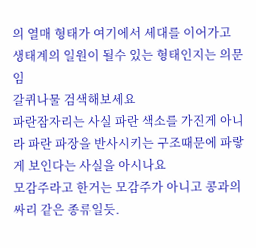의 열매 형태가 여기에서 세대를 이어가고 생태계의 일원이 될수 있는 형태인지는 의문임
갈퀴나물 검색해보세요
파란잠자리는 사실 파란 색소를 가진게 아니라 파란 파장을 반사시키는 구조때문에 파랗게 보인다는 사실을 아시나요
모감주라고 한거는 모감주가 아니고 콩과의 싸리 같은 종류일듯.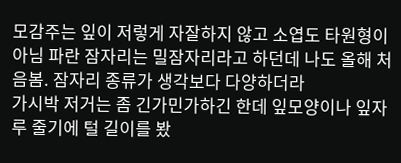모감주는 잎이 저렇게 자잘하지 않고 소엽도 타원형이 아님 파란 잠자리는 밀잠자리라고 하던데 나도 올해 처음봄. 잠자리 종류가 생각보다 다양하더라
가시박 저거는 좀 긴가민가하긴 한데 잎모양이나 잎자루 줄기에 털 길이를 봤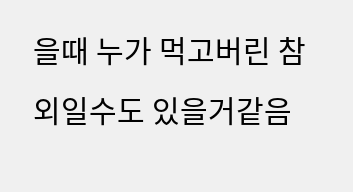을때 누가 먹고버린 참외일수도 있을거같음